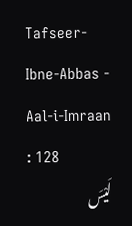Tafseer-Ibne-Abbas - Aal-i-Imraan : 128
لَیْسَ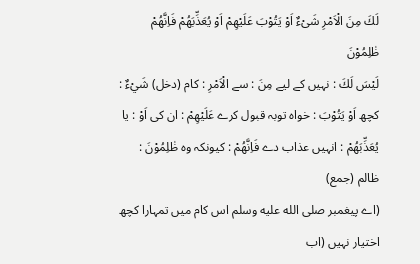لَكَ مِنَ الْاَمْرِ شَیْءٌ اَوْ یَتُوْبَ عَلَیْهِمْ اَوْ یُعَذِّبَهُمْ فَاِنَّهُمْ ظٰلِمُوْنَ
لَيْسَ لَكَ : نہیں کے لیے مِنَ : سے الْاَمْرِ : کام (دخل) شَيْءٌ : کچھ اَوْ يَتُوْبَ : خواہ توبہ قبول کرے عَلَيْھِمْ : ان کی اَوْ : یا يُعَذِّبَھُمْ : انہیں عذاب دے فَاِنَّھُمْ : کیونکہ وہ ظٰلِمُوْنَ : ظالم (جمع)
(اے پیغمبر صلى الله عليه وسلم اس کام میں تمہارا کچھ اختیار نہیں (اب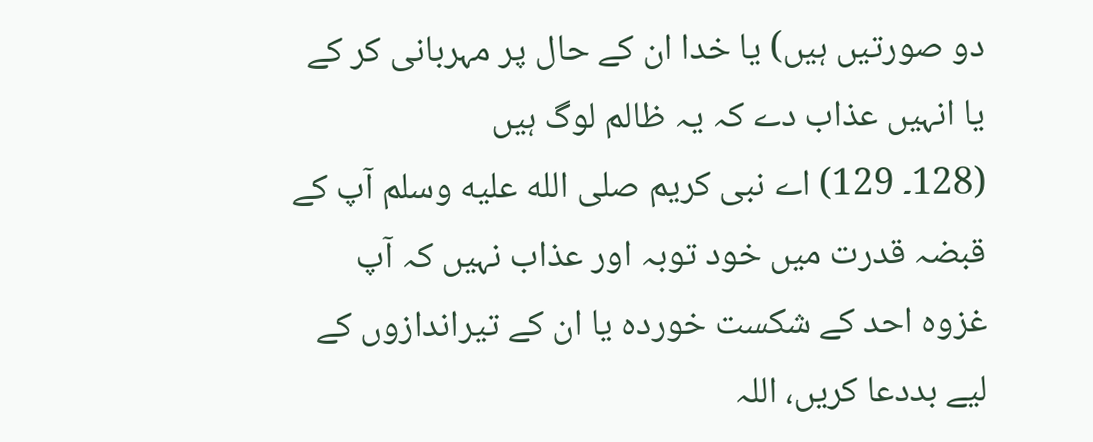دو صورتیں ہیں) یا خدا ان کے حال پر مہربانی کر کے یا انہیں عذاب دے کہ یہ ظالم لوگ ہیں
(128۔ 129) اے نبی کریم صلى الله عليه وسلم آپ کے قبضہ قدرت میں خود توبہ اور عذاب نہیں کہ آپ غزوہ احد کے شکست خوردہ یا ان کے تیراندازوں کے لیے بددعا کریں، اللہ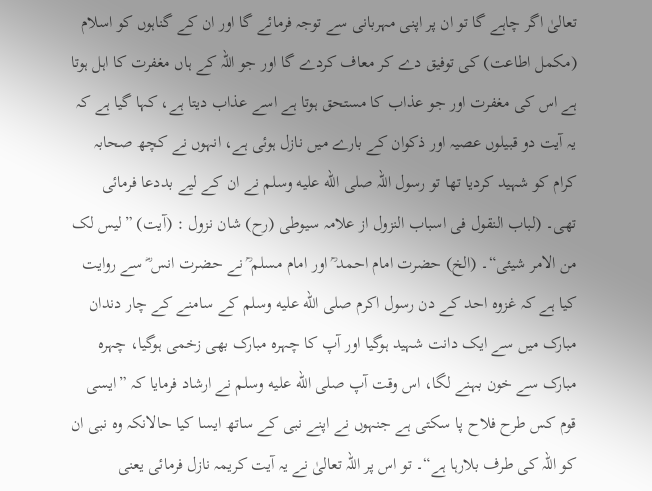تعالیٰ اگر چاہے گا تو ان پر اپنی مہربانی سے توجہ فرمائے گا اور ان کے گناہوں کو اسلام (مکمل اطاعت) کی توفیق دے کر معاف کردے گا اور جو اللہ کے ہاں مغفرت کا اہل ہوتا ہے اس کی مغفرت اور جو عذاب کا مستحق ہوتا ہے اسے عذاب دیتا ہے، کہا گیا ہے کہ یہ آیت دو قبیلوں عصیہ اور ذکوان کے بارے میں نازل ہوئی ہے، انہوں نے کچھ صحابہ کرام کو شہید کردیا تھا تو رسول اللہ صلى الله عليه وسلم نے ان کے لیے بددعا فرمائی تھی۔ (لباب النقول فی اسباب النزول از علامہ سیوطی (رح) شان نزول : (آیت) ”لیس لک من الامر شیئی“۔ (الخ) حضرت امام احمد ؒ اور امام مسلم ؒ نے حضرت انس ؓ سے روایت کیا ہے کہ غزوہ احد کے دن رسول اکرم صلى الله عليه وسلم کے سامنے کے چار دندان مبارک میں سے ایک دانت شہید ہوگیا اور آپ کا چہرہ مبارک بھی زخمی ہوگیا، چہرہ مبارک سے خون بہنے لگا، اس وقت آپ صلى الله عليه وسلم نے ارشاد فرمایا کہ ”ایسی قوم کس طرح فلاح پا سکتی ہے جنہوں نے اپنے نبی کے ساتھ ایسا کیا حالانکہ وہ نبی ان کو اللہ کی طرف بلارہا ہے“۔ تو اس پر اللہ تعالیٰ نے یہ آیت کریمہ نازل فرمائی یعنی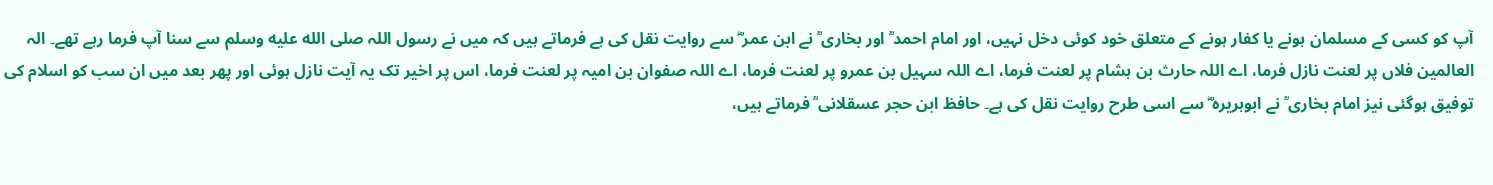آپ کو کسی کے مسلمان ہونے یا کفار ہونے کے متعلق خود کوئی دخل نہیں، اور امام احمد ؒ اور بخاری ؒ نے ابن عمر ؓ سے روایت نقل کی ہے فرماتے ہیں کہ میں نے رسول اللہ صلى الله عليه وسلم سے سنا آپ فرما رہے تھے۔ الہ العالمین فلاں پر لعنت نازل فرما، اے اللہ حارث بن ہشام پر لعنت فرما، اے اللہ سہیل بن عمرو پر لعنت فرما، اے اللہ صفوان بن امیہ پر لعنت فرما، اس پر اخیر تک یہ آیت نازل ہوئی اور پھر بعد میں ان سب کو اسلام کی توفیق ہوگئی نیز امام بخاری ؒ نے ابوہریرہ ؓ سے اسی طرح روایت نقل کی ہے۔ حافظ ابن حجر عسقلانی ؒ فرماتے ہیں،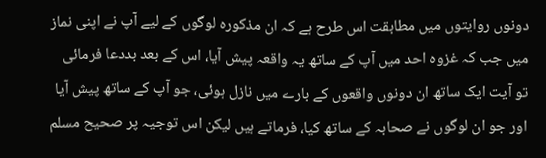دونوں روایتوں میں مطابقت اس طرح ہے کہ ان مذکورہ لوگوں کے لیے آپ نے اپنی نماز میں جب کہ غزوہ احد میں آپ کے ساتھ یہ واقعہ پیش آیا، اس کے بعد بددعا فرمائی تو آیت ایک ساتھ ان دونوں واقعوں کے بارے میں نازل ہوئی، جو آپ کے ساتھ پیش آیا اور جو ان لوگوں نے صحابہ کے ساتھ کیا، فرماتے ہیں لیکن اس توجیہ پر صحیح مسلم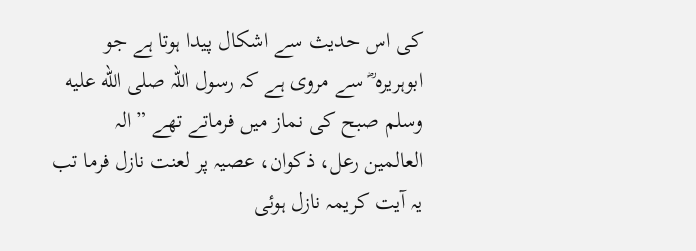کی اس حدیث سے اشکال پیدا ہوتا ہے جو ابوہریرہ ؓ سے مروی ہے کہ رسول اللہ صلى الله عليه وسلم صبح کی نماز میں فرماتے تھے ”الہ العالمین رعل، ذکوان، عصیہ پر لعنت نازل فرما تب یہ آیت کریمہ نازل ہوئی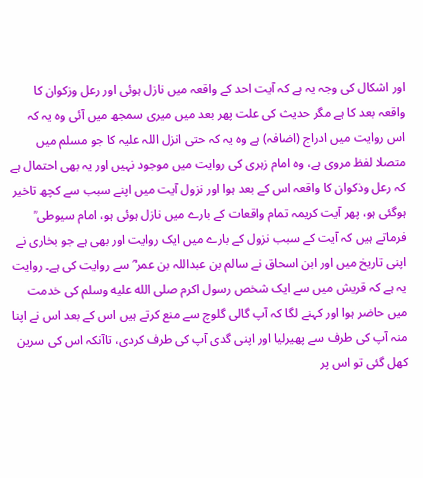اور اشکال کی وجہ یہ ہے کہ آیت احد کے واقعہ میں نازل ہوئی اور رعل وزکوان کا واقعہ بعد کا ہے مگر حدیث کی علت پھر بعد میں میری سمجھ میں آئی وہ یہ کہ اس روایت میں ادراج (اضافہ) ہے وہ یہ کہ حتی انزل اللہ علیہ کا جو مسلم میں متصلا لفظ مروی ہے، وہ امام زہری کی روایت میں موجود نہیں اور یہ بھی احتمال ہے کہ رعل وذکوان کا واقعہ اس کے بعد ہوا اور نزول آیت میں اپنے سبب سے کچھ تاخیر ہوگئی ہو، پھر آیت کریمہ تمام واقعات کے بارے میں نازل ہوئی ہو، امام سیوطی ؒ فرماتے ہیں کہ آیت کے سبب نزول کے بارے میں ایک روایت اور بھی ہے جو بخاری نے اپنی تاریخ میں اور ابن اسحاق نے سالم بن عبداللہ بن عمر ؓ سے روایت کی ہے۔ روایت یہ ہے کہ قریش میں سے ایک شخص رسول اکرم صلى الله عليه وسلم کی خدمت میں حاضر ہوا اور کہنے لگا کہ آپ گالی گلوچ سے منع کرتے ہیں اس کے بعد اس نے اپنا منہ آپ کی طرف سے پھیرلیا اور اپنی گدی آپ کی طرف کردی، تاآنکہ اس کی سرین کھل گئی تو اس پر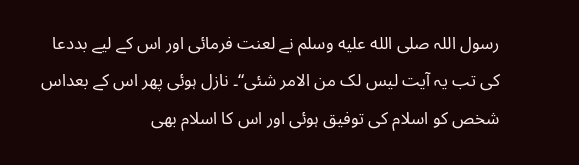رسول اللہ صلى الله عليه وسلم نے لعنت فرمائی اور اس کے لیے بددعا کی تب یہ آیت لیس لک من الامر شئی“۔ نازل ہوئی پھر اس کے بعداس شخص کو اسلام کی توفیق ہوئی اور اس کا اسلام بھی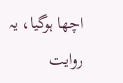اچھا ہوگیا، یہ روایت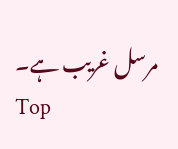مرسل غریب ہے۔
Top